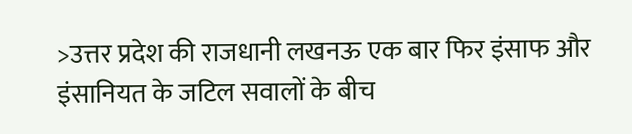>उत्तर प्रदेश की राजधानी लखनऊ एक बार फिर इंसाफ और इंसानियत के जटिल सवालों के बीच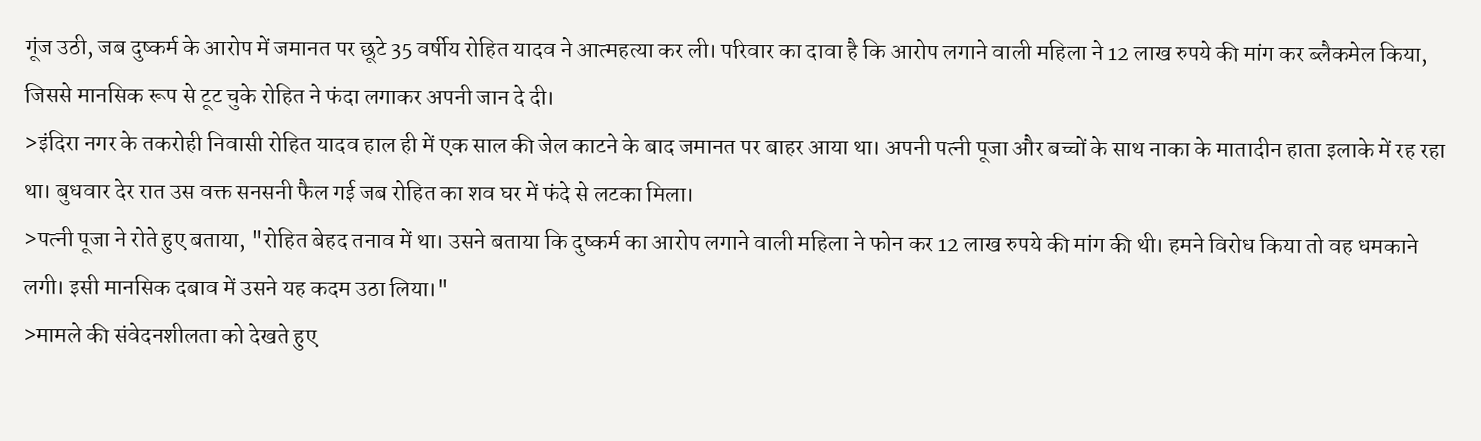गूंज उठी, जब दुष्कर्म के आरोप में जमानत पर छूटे 35 वर्षीय रोहित यादव ने आत्महत्या कर ली। परिवार का दावा है कि आरोप लगाने वाली महिला ने 12 लाख रुपये की मांग कर ब्लैकमेल किया, जिससे मानसिक रूप से टूट चुके रोहित ने फंदा लगाकर अपनी जान दे दी।
>इंदिरा नगर के तकरोही निवासी रोहित यादव हाल ही में एक साल की जेल काटने के बाद जमानत पर बाहर आया था। अपनी पत्नी पूजा और बच्चों के साथ नाका के मातादीन हाता इलाके में रह रहा था। बुधवार देर रात उस वक्त सनसनी फैल गई जब रोहित का शव घर में फंदे से लटका मिला।
>पत्नी पूजा ने रोते हुए बताया, "रोहित बेहद तनाव में था। उसने बताया कि दुष्कर्म का आरोप लगाने वाली महिला ने फोन कर 12 लाख रुपये की मांग की थी। हमने विरोध किया तो वह धमकाने लगी। इसी मानसिक दबाव में उसने यह कदम उठा लिया।"
>मामले की संवेदनशीलता को देखते हुए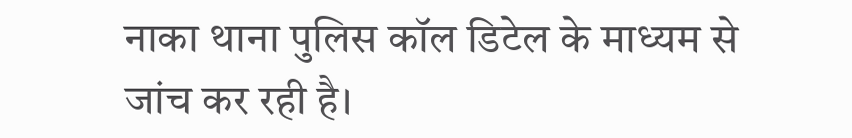नाका थाना पुलिस कॉल डिटेल के माध्यम से जांच कर रही है।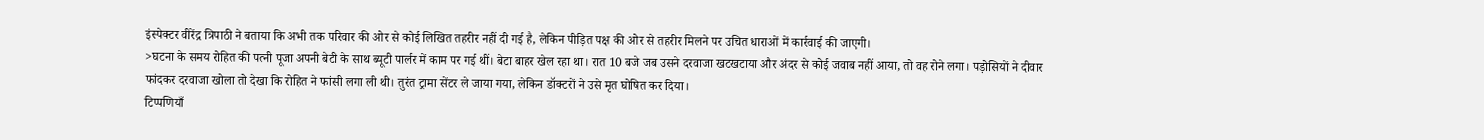इंस्पेक्टर वीरेंद्र त्रिपाठी ने बताया कि अभी तक परिवार की ओर से कोई लिखित तहरीर नहीं दी गई है, लेकिन पीड़ित पक्ष की ओर से तहरीर मिलने पर उचित धाराओं में कार्रवाई की जाएगी।
>घटना के समय रोहित की पत्नी पूजा अपनी बेटी के साथ ब्यूटी पार्लर में काम पर गई थीं। बेटा बाहर खेल रहा था। रात 10 बजे जब उसने दरवाजा खटखटाया और अंदर से कोई जवाब नहीं आया, तो वह रोने लगा। पड़ोसियों ने दीवार फांदकर दरवाजा खोला तो देखा कि रोहित ने फांसी लगा ली थी। तुरंत ट्रामा सेंटर ले जाया गया, लेकिन डॉक्टरों ने उसे मृत घोषित कर दिया।
टिप्पणियाँ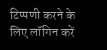टिप्पणी करने के लिए लॉगिन करें